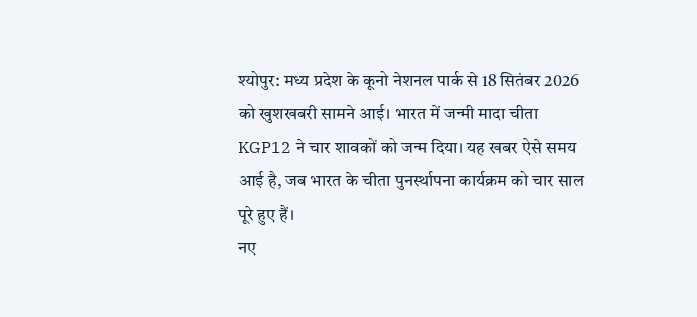श्योपुर: मध्य प्रदेश के कूनो नेशनल पार्क से 18 सितंबर 2026 को खुशखबरी सामने आई। भारत में जन्मी मादा चीता KGP12 ने चार शावकों को जन्म दिया। यह खबर ऐसे समय आई है, जब भारत के चीता पुनर्स्थापना कार्यक्रम को चार साल पूरे हुए हैं।
नए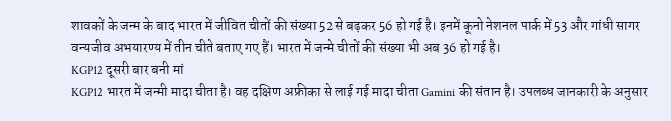शावकों के जन्म के बाद भारत में जीवित चीतों की संख्या 52 से बढ़कर 56 हो गई है। इनमें कूनो नेशनल पार्क में 53 और गांधी सागर वन्यजीव अभयारण्य में तीन चीते बताए गए हैं। भारत में जन्मे चीतों की संख्या भी अब 36 हो गई है।
KGP12 दूसरी बार बनी मां
KGP12 भारत में जन्मी मादा चीता है। वह दक्षिण अफ्रीका से लाई गई मादा चीता Gamini की संतान है। उपलब्ध जानकारी के अनुसार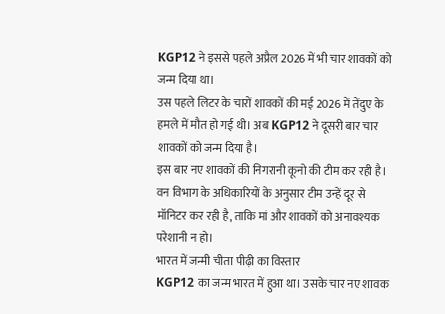KGP12 ने इससे पहले अप्रैल 2026 में भी चार शावकों को जन्म दिया था।
उस पहले लिटर के चारों शावकों की मई 2026 में तेंदुए के हमले में मौत हो गई थी। अब KGP12 ने दूसरी बार चार शावकों को जन्म दिया है।
इस बार नए शावकों की निगरानी कूनो की टीम कर रही है। वन विभाग के अधिकारियों के अनुसार टीम उन्हें दूर से मॉनिटर कर रही है, ताकि मां और शावकों को अनावश्यक परेशानी न हो।
भारत में जन्मी चीता पीढ़ी का विस्तार
KGP12 का जन्म भारत में हुआ था। उसके चार नए शावक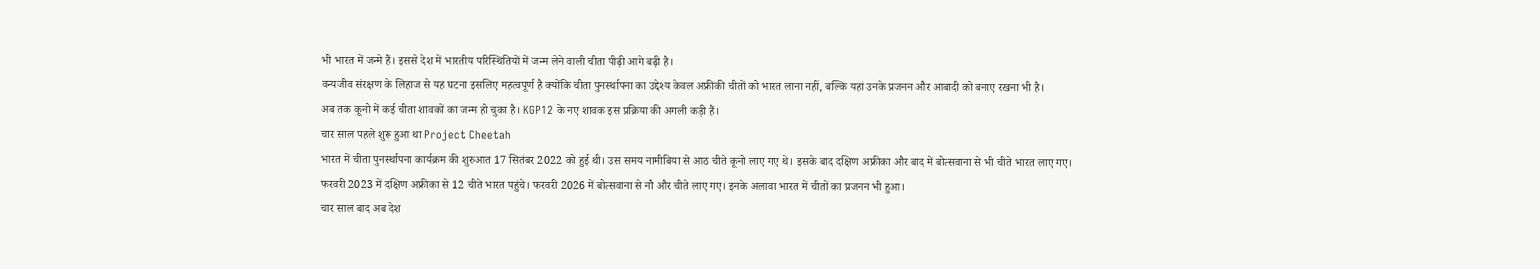भी भारत में जन्मे हैं। इससे देश में भारतीय परिस्थितियों में जन्म लेने वाली चीता पीढ़ी आगे बढ़ी है।
वन्यजीव संरक्षण के लिहाज से यह घटना इसलिए महत्वपूर्ण है क्योंकि चीता पुनर्स्थापना का उद्देश्य केवल अफ्रीकी चीतों को भारत लाना नहीं, बल्कि यहां उनके प्रजनन और आबादी को बनाए रखना भी है।
अब तक कूनो में कई चीता शावकों का जन्म हो चुका है। KGP12 के नए शावक इस प्रक्रिया की अगली कड़ी हैं।
चार साल पहले शुरू हुआ था Project Cheetah
भारत में चीता पुनर्स्थापना कार्यक्रम की शुरुआत 17 सितंबर 2022 को हुई थी। उस समय नामीबिया से आठ चीते कूनो लाए गए थे। इसके बाद दक्षिण अफ्रीका और बाद में बोत्सवाना से भी चीते भारत लाए गए।
फरवरी 2023 में दक्षिण अफ्रीका से 12 चीते भारत पहुंचे। फरवरी 2026 में बोत्सवाना से नौ और चीते लाए गए। इनके अलावा भारत में चीतों का प्रजनन भी हुआ।
चार साल बाद अब देश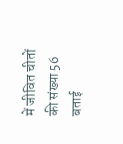में जीवित चीतों की संख्या 56 बताई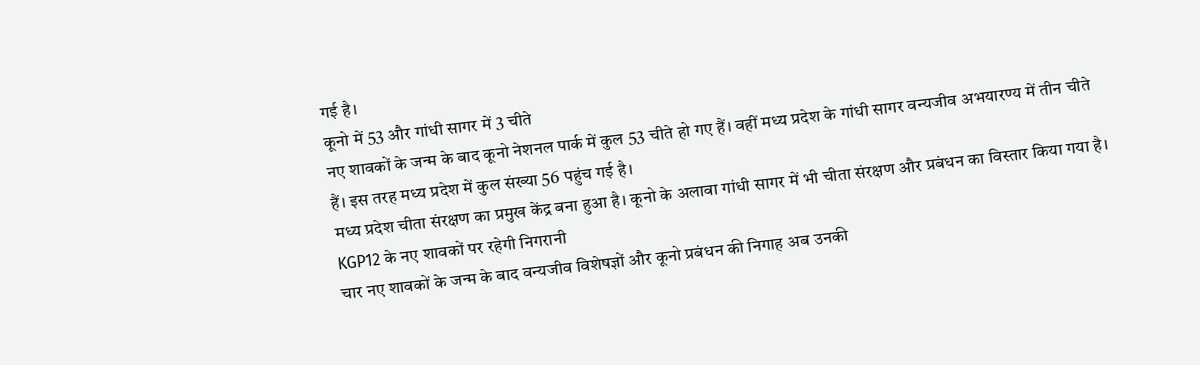गई है।
कूनो में 53 और गांधी सागर में 3 चीते
नए शावकों के जन्म के बाद कूनो नेशनल पार्क में कुल 53 चीते हो गए हैं। वहीं मध्य प्रदेश के गांधी सागर वन्यजीव अभयारण्य में तीन चीते हैं। इस तरह मध्य प्रदेश में कुल संख्या 56 पहुंच गई है।
मध्य प्रदेश चीता संरक्षण का प्रमुख केंद्र बना हुआ है। कूनो के अलावा गांधी सागर में भी चीता संरक्षण और प्रबंधन का विस्तार किया गया है।
KGP12 के नए शावकों पर रहेगी निगरानी
चार नए शावकों के जन्म के बाद वन्यजीव विशेषज्ञों और कूनो प्रबंधन की निगाह अब उनकी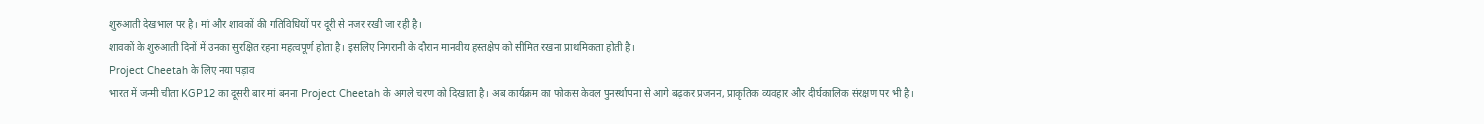शुरुआती देखभाल पर है। मां और शावकों की गतिविधियों पर दूरी से नजर रखी जा रही है।
शावकों के शुरुआती दिनों में उनका सुरक्षित रहना महत्वपूर्ण होता है। इसलिए निगरानी के दौरान मानवीय हस्तक्षेप को सीमित रखना प्राथमिकता होती है।
Project Cheetah के लिए नया पड़ाव
भारत में जन्मी चीता KGP12 का दूसरी बार मां बनना Project Cheetah के अगले चरण को दिखाता है। अब कार्यक्रम का फोकस केवल पुनर्स्थापना से आगे बढ़कर प्रजनन, प्राकृतिक व्यवहार और दीर्घकालिक संरक्षण पर भी है।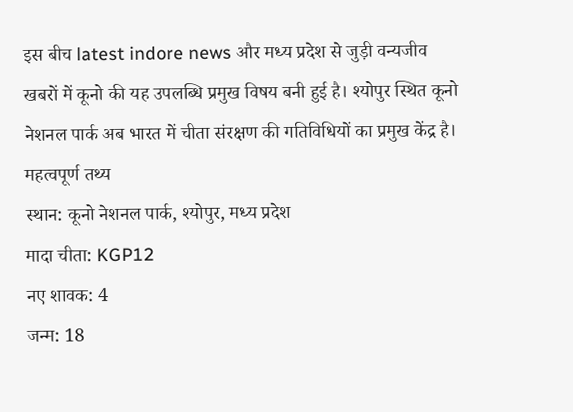इस बीच latest indore news और मध्य प्रदेश से जुड़ी वन्यजीव खबरों में कूनो की यह उपलब्धि प्रमुख विषय बनी हुई है। श्योपुर स्थित कूनो नेशनल पार्क अब भारत में चीता संरक्षण की गतिविधियों का प्रमुख केंद्र है।
महत्वपूर्ण तथ्य
स्थान: कूनो नेशनल पार्क, श्योपुर, मध्य प्रदेश
मादा चीता: KGP12
नए शावक: 4
जन्म: 18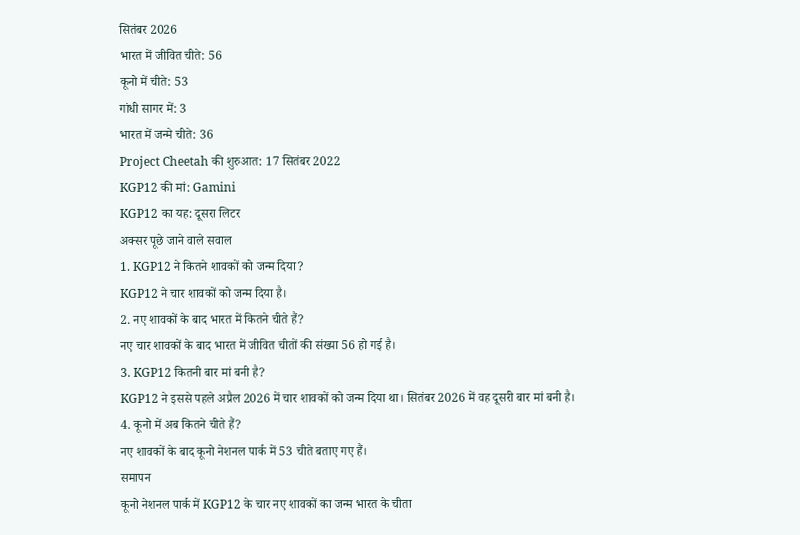सितंबर 2026
भारत में जीवित चीते: 56
कूनो में चीते: 53
गांधी सागर में: 3
भारत में जन्मे चीते: 36
Project Cheetah की शुरुआत: 17 सितंबर 2022
KGP12 की मां: Gamini
KGP12 का यह: दूसरा लिटर
अक्सर पूछे जाने वाले सवाल
1. KGP12 ने कितने शावकों को जन्म दिया?
KGP12 ने चार शावकों को जन्म दिया है।
2. नए शावकों के बाद भारत में कितने चीते हैं?
नए चार शावकों के बाद भारत में जीवित चीतों की संख्या 56 हो गई है।
3. KGP12 कितनी बार मां बनी है?
KGP12 ने इससे पहले अप्रैल 2026 में चार शावकों को जन्म दिया था। सितंबर 2026 में वह दूसरी बार मां बनी है।
4. कूनो में अब कितने चीते हैं?
नए शावकों के बाद कूनो नेशनल पार्क में 53 चीते बताए गए हैं।
समापन
कूनो नेशनल पार्क में KGP12 के चार नए शावकों का जन्म भारत के चीता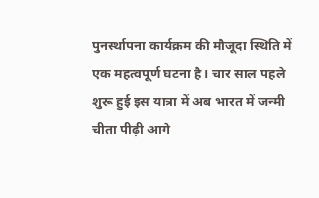पुनर्स्थापना कार्यक्रम की मौजूदा स्थिति में एक महत्वपूर्ण घटना है। चार साल पहले शुरू हुई इस यात्रा में अब भारत में जन्मी चीता पीढ़ी आगे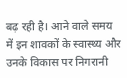बढ़ रही है। आने वाले समय में इन शावकों के स्वास्थ्य और उनके विकास पर निगरानी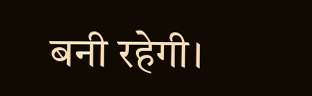बनी रहेगी।